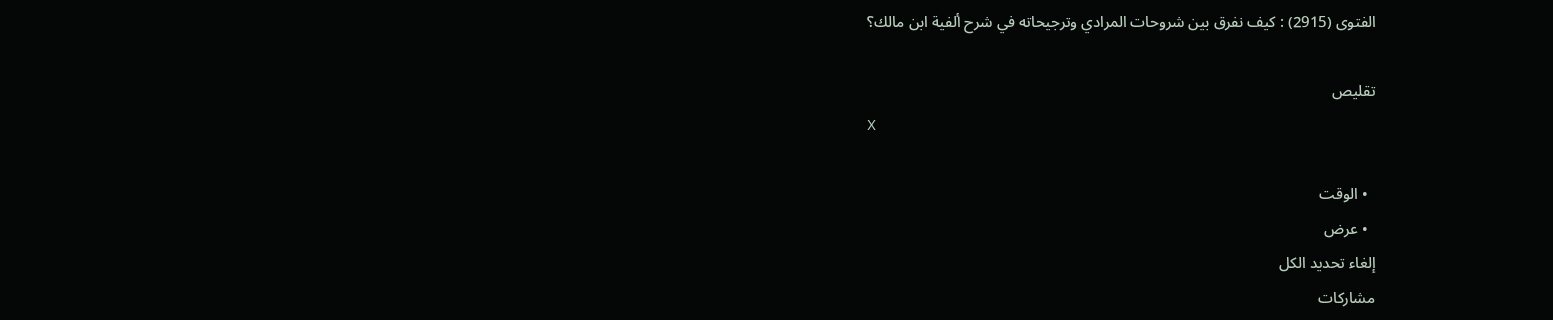الفتوى (2915) : كيف نفرق بين شروحات المرادي وترجيحاته في شرح ألفية ابن مالك؟

تقليص
X

  • الوقت
  • عرض
إلغاء تحديد الكل
مشاركات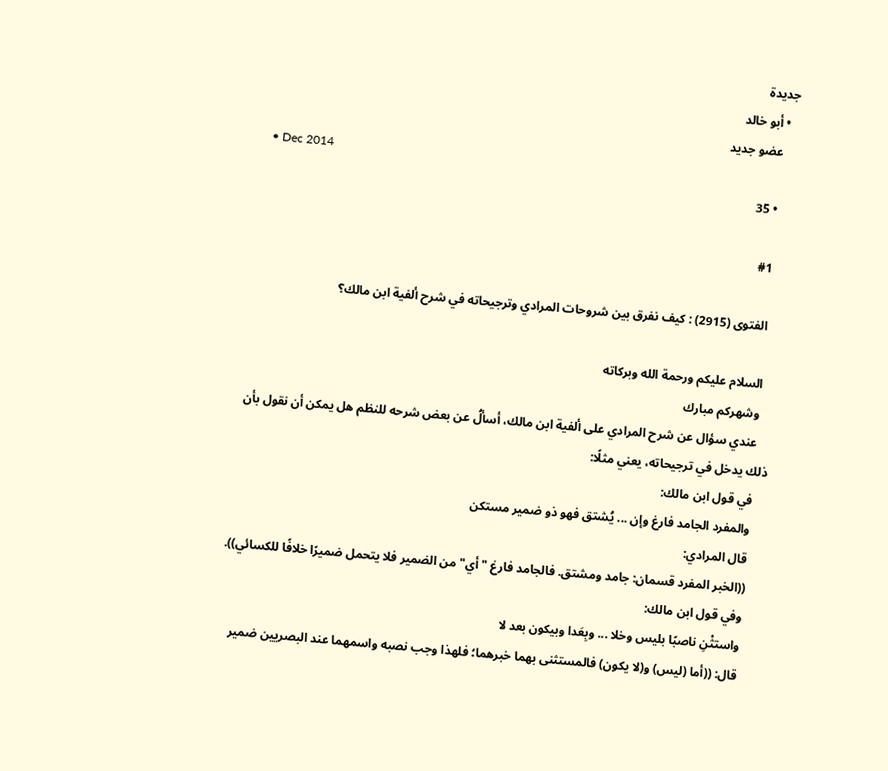جديدة
  • أبو خالد
    عضو جديد
    • Dec 2014
    • 35

    #1

    الفتوى (2915) : كيف نفرق بين شروحات المرادي وترجيحاته في شرح ألفية ابن مالك؟

    السلام عليكم ورحمة الله وبركاته
    وشهركم مبارك
    عندي سؤال عن شرح المرادي على ألفية ابن مالك، أسألُ عن بعض شرحه للنظم هل يمكن أن نقول بأن ذلك يدخل في ترجيحاته، يعني مثلًا:
    في قول ابن مالك:
    والمفرد الجامد فارغ وإن ... يُشتق فهو ذو ضمير مستكن
    قال المرادي:
    ((الخبر المفرد قسمان: جامد ومشتق. فالجامد فارغ "أي" من الضمير فلا يتحمل ضميرًا خلافًا للكسائي)).
    وفي قول ابن مالك:
    واستثْنِ ناصبًا بليس وخلا ... وبِعَدا وبيكون بعد لا
    قال: ((أما (ليس) و(لا يكون) فالمستثنى بهما خبرهما؛ فلهذا وجب نصبه واسمهما عند البصريين ضمير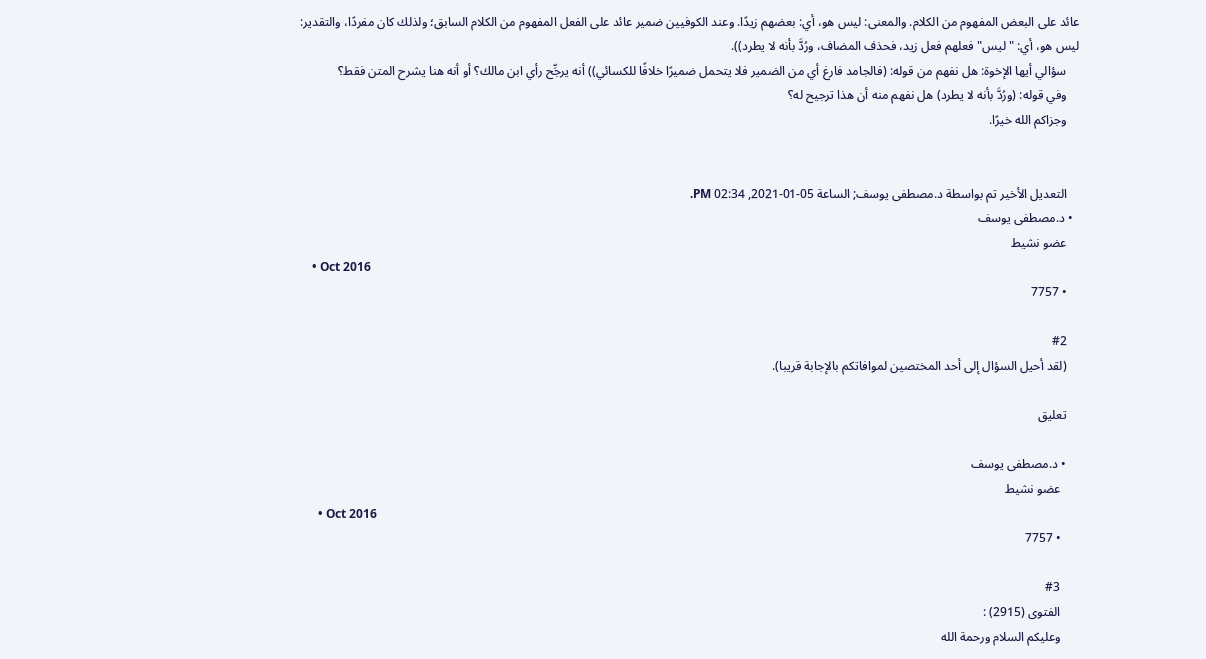عائد على البعض المفهوم من الكلام. والمعنى: ليس هو، أي: بعضهم زيدًا. وعند الكوفيين ضمير عائد على الفعل المفهوم من الكلام السابق؛ ولذلك كان مفردًا، والتقدير: ليس هو، أي: "ليس" فعلهم فعل زيد، فحذف المضاف، ورُدَّ بأنه لا يطرد)).
    سؤالي أيها الإخوة: هل نفهم من قوله: (فالجامد فارغ أي من الضمير فلا يتحمل ضميرًا خلافًا للكسائي)) أنه يرجِّح رأي ابن مالك؟ أو أنه هنا يشرح المتن فقط؟
    وفي قوله: (ورُدَّ بأنه لا يطرد) هل نفهم منه أن هذا ترجيح له؟
    وجزاكم الله خيرًا.


    التعديل الأخير تم بواسطة د.مصطفى يوسف; الساعة 05-01-2021, 02:34 PM.
  • د.مصطفى يوسف
    عضو نشيط
    • Oct 2016
    • 7757

    #2
    (لقد أحيل السؤال إلى أحد المختصين لموافاتكم بالإجابة قريبا).

    تعليق

    • د.مصطفى يوسف
      عضو نشيط
      • Oct 2016
      • 7757

      #3
      الفتوى (2915) :
      وعليكم السلام ورحمة الله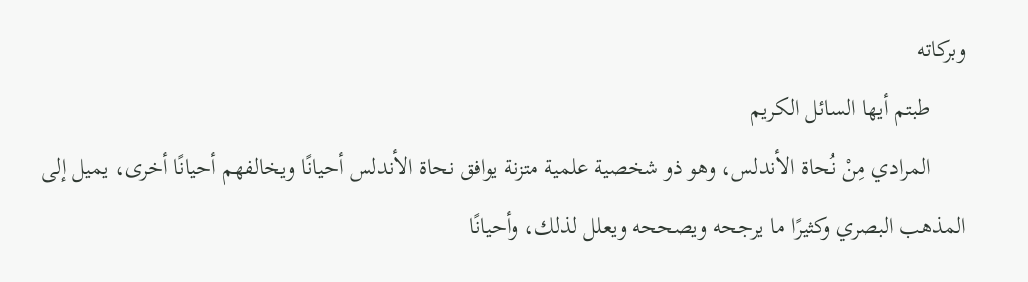وبركاته
      طبتم أيها السائل الكريم
      المرادي مِنْ نُحاة الأندلس، وهو ذو شخصية علمية متزنة يوافق نحاة الأندلس أحيانًا ويخالفهم أحيانًا أخرى، يميل إلى المذهب البصري وكثيرًا ما يرجحه ويصححه ويعلل لذلك، وأحيانًا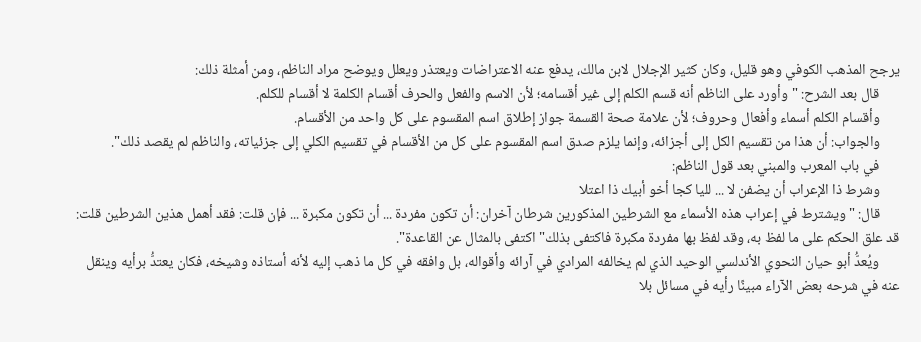يرجح المذهب الكوفي وهو قليل، وكان كثير الإجلال لابن مالك، يدفع عنه الاعتراضات ويعتذر ويعلل ويوضح مراد الناظم، ومن أمثلة ذلك:
      قال بعد الشرح: "وأورد على الناظم أنه قسم الكلم إلى غير أقسامه؛ لأن الاسم والفعل والحرف أقسام الكلمة لا أقسام للكلم.
      وأقسام الكلم أسماء وأفعال وحروف؛ لأن علامة صحة القسمة جواز إطلاق اسم المقسوم على كل واحد من الأقسام.
      والجواب: أن هذا من تقسيم الكل إلى أجزائه، وإنما يلزم صدق اسم المقسوم على كل من الأقسام في تقسيم الكلي إلى جزئياته، والناظم لم يقصد ذلك".
      في باب المعرب والمبني بعد قول الناظم:
      وشرط ذا الإعراب أن يضفن لا ... لليا كجا أخو أبيك ذا اعتلا
      قال: "ويشترط في إعراب هذه الأسماء مع الشرطين المذكورين شرطان آخران: أن تكون مفردة ... أن تكون مكبرة ... فإن قلت: فقد أهمل هذين الشرطين قلت: قد علق الحكم على ما لفظ به، وقد لفظ بها مفردة مكبرة فاكتفى بذلك" اكتفى بالمثال عن القاعدة".
      ويُعدُّ أبو حيان النحوي الأندلسي الوحيد الذي لم يخالفه المرادي في آرائه وأقواله، بل وافقه في كل ما ذهب إليه لأنه أستاذه وشيخه، فكان يعتدُّ برأيه وينقل عنه في شرحه بعض الآراء مبينًا رأيه في مسائل بلا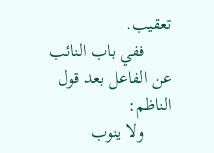تعقيب.
      ففي باب النائب عن الفاعل بعد قول الناظم:
      ولا ينوب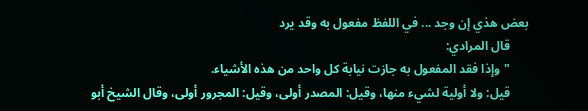بعض هذي إن وجد ... في اللفظ مفعول به وقد يرد
      قال المرادي:
      "وإذا فقد المفعول به جازت نيابة كل واحد من هذه الأشياء.
      قيل: ولا أولية لشيء منها، وقيل: المصدر أولى، وقيل: المجرور أولى، وقال الشيخ أبو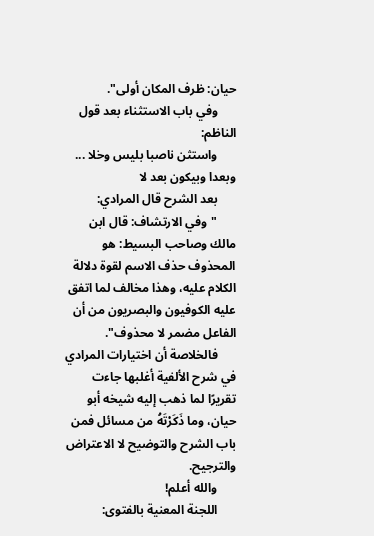حيان: ظرف المكان أولى".
      وفي باب الاستثناء بعد قول الناظم:
      واستثن ناصبا بليس وخلا ... وبعدا وبيكون بعد لا
      بعد الشرح قال المرادي:
      "وفي الارتشاف: قال ابن مالك وصاحب البسيط: هو المحذوف حذف الاسم لقوة دلالة الكلام عليه، وهذا مخالف لما اتفق عليه الكوفيون والبصريون من أن الفاعل مضمر لا محذوف".
      فالخلاصة أن اختيارات المرادي في شرح الألفية أغلبها جاءت تقريرًا لما ذهب إليه شيخه أبو حيان، وما ذَكَرْتَهُ من مسائل فمن باب الشرح والتوضيح لا الاعتراض والترجيح.
      والله أعلم!
      اللجنة المعنية بالفتوى: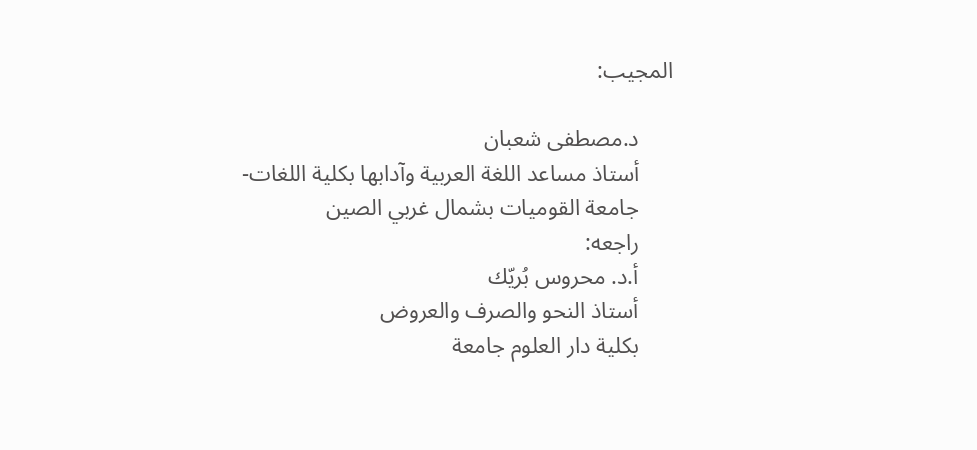المجيب:

      د.مصطفى شعبان
      أستاذ مساعد اللغة العربية وآدابها بكلية اللغات-
      جامعة القوميات بشمال غربي الصين
      راجعه:
      أ.د. محروس بُريّك
      أستاذ النحو والصرف والعروض
      بكلية دار العلوم جامعة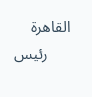القاهرة
      رئيس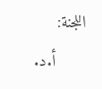اللجنة:
      أ.د.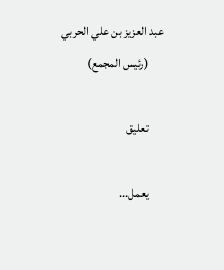عبد العزيز بن علي الحربي
      (رئيس المجمع)

      تعليق

      يعمل...